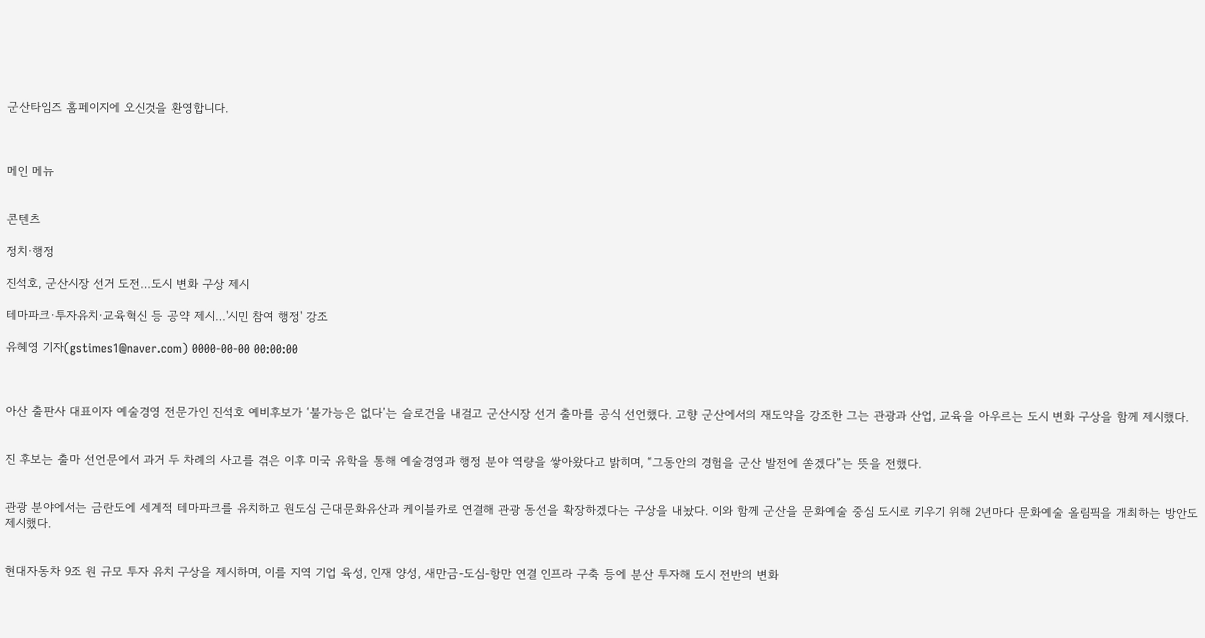군산타임즈 홈페이지에 오신것을 환영합니다.



메인 메뉴


콘텐츠

정치·행정

진석호, 군산시장 선거 도전…도시 변화 구상 제시

테마파크·투자유치·교육혁신 등 공약 제시…'시민 참여 행정' 강조

유혜영 기자(gstimes1@naver.com) 0000-00-00 00:00:00



아산 출판사 대표이자 예술경영 전문가인 진석호 예비후보가 ‘불가능은 없다’는 슬로건을 내걸고 군산시장 선거 출마를 공식 선언했다. 고향 군산에서의 재도약을 강조한 그는 관광과 산업, 교육을 아우르는 도시 변화 구상을 함께 제시했다.


진 후보는 출마 선언문에서 과거 두 차례의 사고를 겪은 이후 미국 유학을 통해 예술경영과 행정 분야 역량을 쌓아왔다고 밝히며, “그동안의 경험을 군산 발전에 쏟겠다”는 뜻을 전했다.


관광 분야에서는 금란도에 세계적 테마파크를 유치하고 원도심 근대문화유산과 케이블카로 연결해 관광 동선을 확장하겠다는 구상을 내놨다. 이와 함께 군산을 문화예술 중심 도시로 키우기 위해 2년마다 문화예술 올림픽을 개최하는 방안도 제시했다.


현대자동차 9조 원 규모 투자 유치 구상을 제시하며, 이를 지역 기업 육성, 인재 양성, 새만금-도심-항만 연결 인프라 구축 등에 분산 투자해 도시 전반의 변화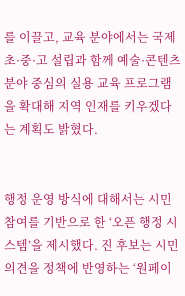를 이끌고, 교육 분야에서는 국제 초·중·고 설립과 함께 예술·콘텐츠 분야 중심의 실용 교육 프로그램을 확대해 지역 인재를 키우겠다는 계획도 밝혔다.


행정 운영 방식에 대해서는 시민 참여를 기반으로 한 ‘오픈 행정 시스템’을 제시했다. 진 후보는 시민 의견을 정책에 반영하는 ‘원페이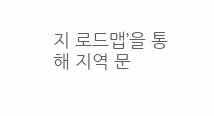지 로드맵’을 통해 지역 문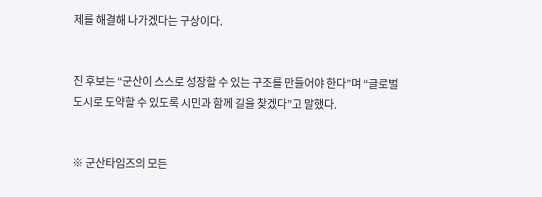제를 해결해 나가겠다는 구상이다.


진 후보는 “군산이 스스로 성장할 수 있는 구조를 만들어야 한다”며 “글로벌 도시로 도약할 수 있도록 시민과 함께 길을 찾겠다”고 말했다.


※ 군산타임즈의 모든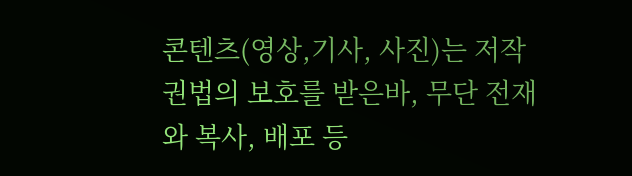콘텐츠(영상,기사, 사진)는 저작권법의 보호를 받은바, 무단 전재와 복사, 배포 등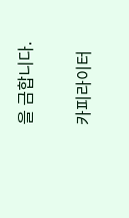을 금합니다.


카피라이터